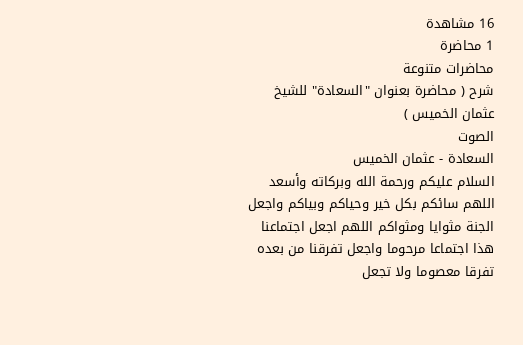16 مشاهدة
1 محاضرة
محاضرات متنوعة
شرح ( محاضرة بعنوان "السعادة" للشيخ عثمان الخميس )
الصوت
السعادة - عثمان الخميس
السلام عليكم ورحمة الله وبركاته وأسعد اللهم سائكم بكل خير وحياكم وبياكم واجعل الجنة مثوايا ومثواكم اللهم اجعل اجتماعنا هذا اجتماعا مرحوما واجعل تفرقنا من بعده تفرقا معصوما ولا تجعل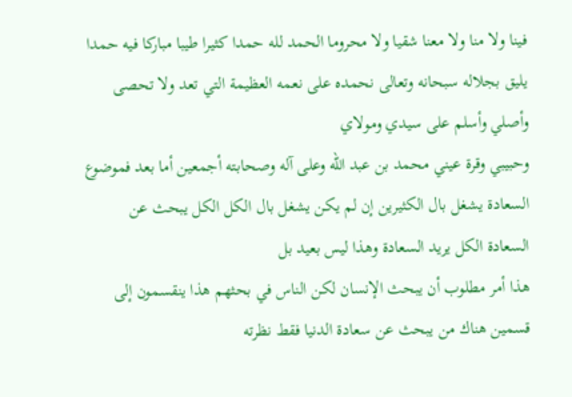فينا ولا منا ولا معنا شقيا ولا محروما الحمد لله حمدا كثيرا طيبا مباركا فيه حمدا يليق بجلاله سبحانه وتعالى نحمده على نعمه العظيمة التي تعد ولا تحصى وأصلي وأسلم على سيدي ومولاي
وحبيبي وقرة عيني محمد بن عبد الله وعلى آله وصحابته أجمعين أما بعد فموضوع السعادة يشغل بال الكثيرين إن لم يكن يشغل بال الكل الكل يبحث عن السعادة الكل يريد السعادة وهذا ليس بعيد بل
هذا أمر مطلوب أن يبحث الإنسان لكن الناس في بحثهم هذا ينقسمون إلى قسمين هناك من يبحث عن سعادة الدنيا فقط نظرته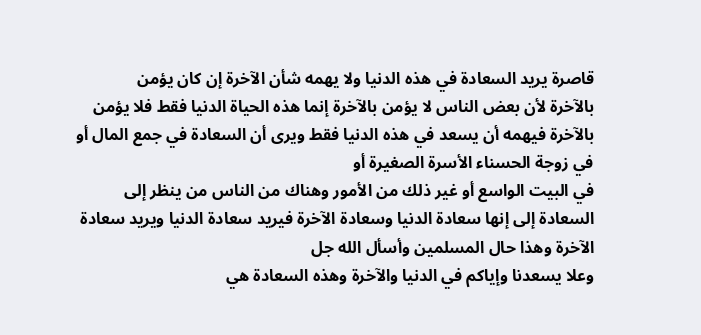قاصرة يريد السعادة في هذه الدنيا ولا يهمه شأن الآخرة إن كان يؤمن
بالآخرة لأن بعض الناس لا يؤمن بالآخرة إنما هذه الحياة الدنيا فقط فلا يؤمن بالآخرة فيهمه أن يسعد في هذه الدنيا فقط ويرى أن السعادة في جمع المال أو في زوجة الحسناء الأسرة الصغيرة أو
في البيت الواسع أو غير ذلك من الأمور وهناك من الناس من ينظر إلى السعادة إلى إنها سعادة الدنيا وسعادة الآخرة فيريد سعادة الدنيا ويريد سعادة الآخرة وهذا حال المسلمين وأسأل الله جل
وعلا يسعدنا وإياكم في الدنيا والآخرة وهذه السعادة هي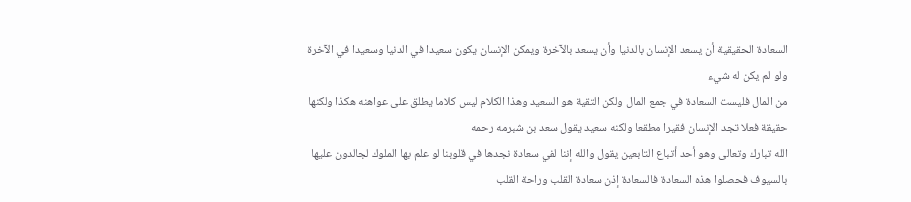السعادة الحقيقية أن يسعد الإنسان بالدنيا وأن يسعد بالآخرة ويمكن الإنسان يكون سعيدا في الدنيا وسعيدا في الآخرة ولو لم يكن له شيء
من المال فليست السعادة في جمع المال ولكن التقية هو السعيد وهذا الكلام ليس كلاما يطلق على عواهنه هكذا ولكنها حقيقة فعلا تجد الإنسان فقيرا مطقعا ولكنه سعيد يقول سعد بن شبرمه رحمه
الله تبارك وتعالى وهو أحد أتباع التابعين يقول والله إننا لفي سعادة نجدها في قلوبنا لو علم بها الملوك لجالدون عليها بالسيوف فحصلوا هذه السعادة فالسعادة إذن سعادة القلب وراحة القلب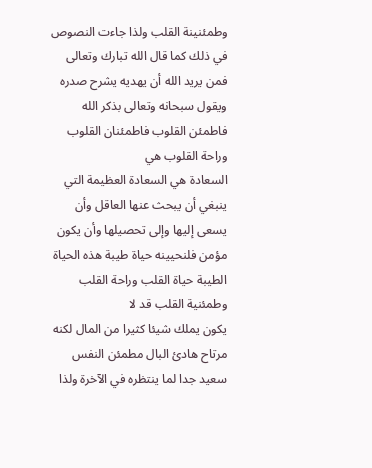وطمئنينة القلب ولذا جاءت النصوص في ذلك كما قال الله تبارك وتعالى فمن يريد الله أن يهديه يشرح صدره ويقول سبحانه وتعالى بذكر الله فاطمئن القلوب فاطمئنان القلوب وراحة القلوب هي
السعادة هي السعادة العظيمة التي ينبغي أن يبحث عنها العاقل وأن يسعى إليها وإلى تحصيلها وأن يكون مؤمن فلنحيينه حياة طيبة هذه الحياة الطيبة حياة القلب وراحة القلب وطمئنية القلب قد لا
يكون يملك شيئا كثيرا من المال لكنه مرتاح هادئ البال مطمئن النفس سعيد جدا لما ينتظره في الآخرة ولذا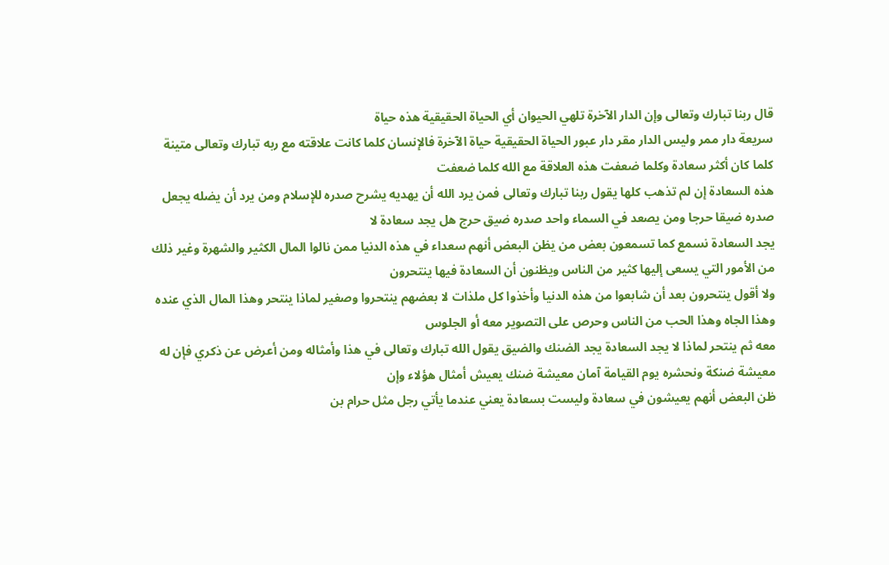قال ربنا تبارك وتعالى وإن الدار الآخرة تلهي الحيوان أي الحياة الحقيقية هذه حياة
سريعة دار ممر وليس الدار مقر دار عبور الحياة الحقيقية حياة الآخرة فالإنسان كلما كانت علاقته مع ربه تبارك وتعالى متينة كلما كان أكثر سعادة وكلما ضعفت هذه العلاقة مع الله كلما ضعفت
هذه السعادة إن لم تذهب كلها يقول ربنا تبارك وتعالى فمن يرد الله أن يهديه يشرح صدره للإسلام ومن يرد أن يضله يجعل صدره ضيقا حرجا ومن يصعد في السماء واحد صدره ضيق حرج هل يجد سعادة لا
يجد السعادة نسمع كما تسمعون بعض من يظن البعض أنهم سعداء في هذه الدنيا ممن نالوا المال الكثير والشهرة وغير ذلك من الأمور التي يسعى إليها كثير من الناس ويظنون أن السعادة فيها ينتحرون
ولا أقول ينتحرون بعد أن شابعوا من هذه الدنيا وأخذوا كل ملذات لا بعضهم ينتحروا وصغير لماذا ينتحر وهذا المال الذي عنده وهذا الجاه وهذا الحب من الناس وحرص على التصوير معه أو الجلوس
معه ثم ينتحر لماذا لا يجد السعادة يجد الضنك والضيق يقول الله تبارك وتعالى في هذا وأمثاله ومن أعرض عن ذكري فإن له معيشة ضنكة ونحشره يوم القيامة آمان معيشة ضنك يعيش أمثال هؤلاء وإن
ظن البعض أنهم يعيشون في سعادة وليست بسعادة يعني عندما يأتي رجل مثل حرام بن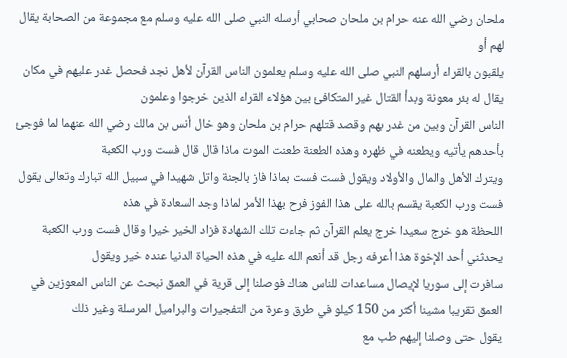ملحان رضي الله عنه حرام بن ملحان صحابي أرسله النبي صلى الله عليه وسلم مع مجموعة من الصحابة يقال لهم أو
يلقبون بالقراء أرسلهم النبي صلى الله عليه وسلم يعلمون الناس القرآن لأهل نجد فحصل غدر عليهم في مكان يقال له بئر معونة وبدأ القتال غير المتكافئ بين هؤلاء القراء الذين خرجوا وعلمون
الناس القرآن وبين من غدر بهم وقصد قتلهم حرام بن ملحان وهو خال أنس بن مالك رضي الله عنهما لما فوجئ بأحدهم يأتيه ويطعنه في ظهره وهذه الطعنة طعنت الموت ماذا قال قال فست ورب الكعبة
ويترك الأهل والمال والأولاد ويقول فست فست بماذا فاز بالجنة واتل شهيدا في سبيل الله تبارك وتعالى يقول فست ورب الكعبة يقسم بالله على هذا الفوز فرح بهذا الأمر لماذا وجد السعادة في هذه
اللحظة هو خرج سعيدا خرج يعلم القرآن ثم جاءت تلك الشهادة فزاد الخير خيرا وقال فست ورب الكعبة يحدثني أحد الإخوة هذا أعرفه رجل قد أنعم الله عليه في هذه الحياة الدنيا عنده خير ويقول
سافرت إلى سوريا لإيصال مساعدات للناس هناك فوصلنا إلى قرية في العمق نبحث عن الناس المعوزين في العمق تقريبا مشينا أكثر من 150 كيلو في طرق وعرة من التفجيرات والبراميل المرسلة وغير ذلك
يقول حتى وصلنا إليهم طب مع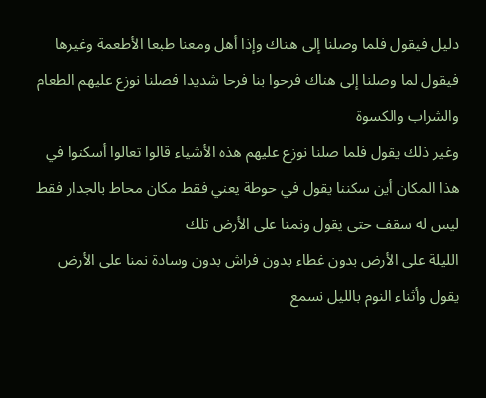دليل فيقول فلما وصلنا إلى هناك وإذا أهل ومعنا طبعا الأطعمة وغيرها فيقول لما وصلنا إلى هناك فرحوا بنا فرحا شديدا فصلنا نوزع عليهم الطعام والشراب والكسوة
وغير ذلك يقول فلما صلنا نوزع عليهم هذه الأشياء قالوا تعالوا أسكنوا في هذا المكان أين سكننا يقول في حوطة يعني فقط مكان محاط بالجدار فقط ليس له سقف حتى يقول ونمنا على الأرض تلك
الليلة على الأرض بدون غطاء بدون فراش بدون وسادة نمنا على الأرض يقول وأثناء النوم بالليل نسمع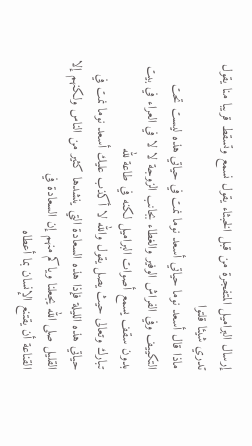إرسال البراميل المتفجرة من قبل الخبثاء يقول نسمع وتسقط قريبا منا يقول تدري شيئا قلتوا
ماذا قال أسعد نوما حياتي أسعد نوما نمت في حياتي هذه ليست تحت التكييف وفي الفراش الوفير والغطاء بجانب الزوجة لا لا في العراء في بيت بدون سقف يسمع أصوات البراميل لكنه في طاعة لله
تبارك وتعالى حيث يصل يقول والله لا أكذب عليك أسعد نوما نمت في حياتي هذه الليلة فإذا هذه السعادة التي ينشدها كثير من الناس ولكنهم إلا القليل صلى الله يجعلنا وياكم منهم إن السعادة في
القناعة أن يقتنع الإنسان بما أعطاه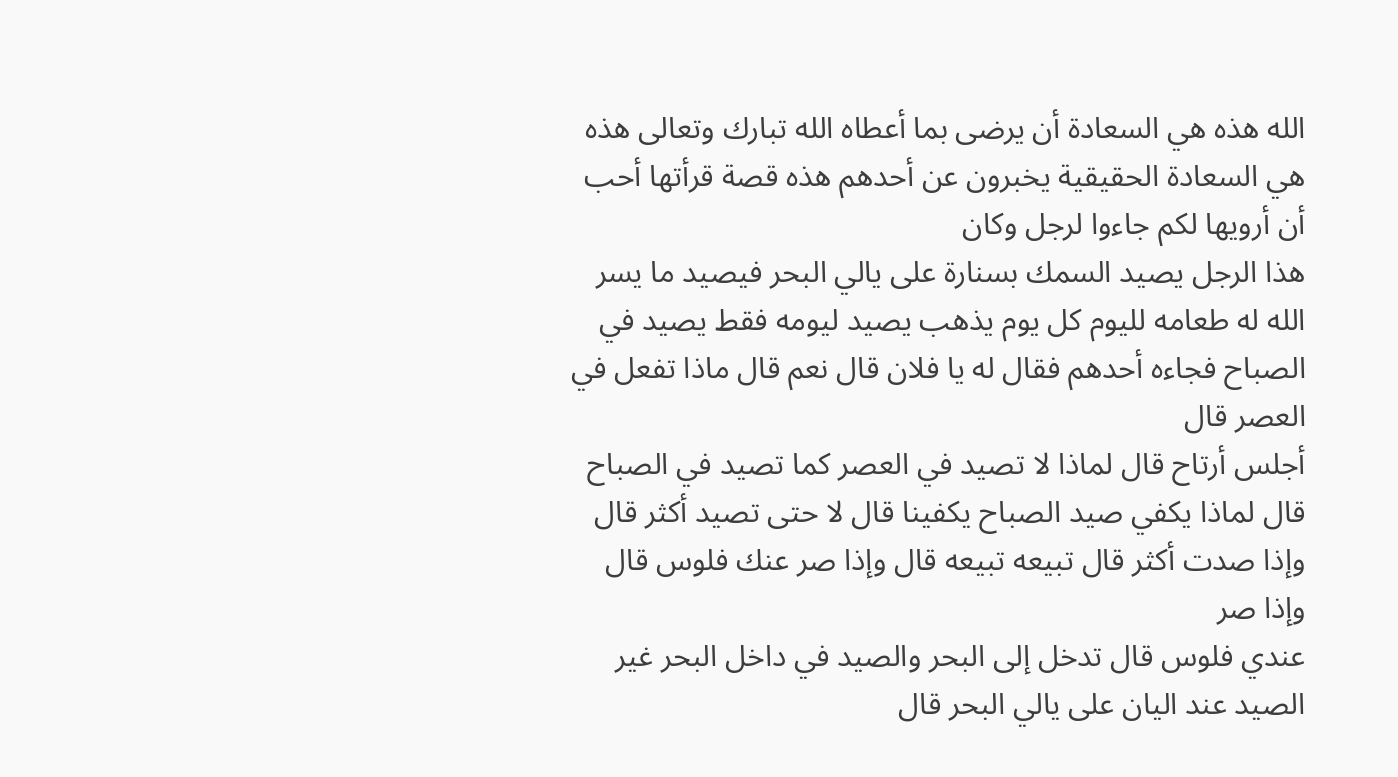الله هذه هي السعادة أن يرضى بما أعطاه الله تبارك وتعالى هذه هي السعادة الحقيقية يخبرون عن أحدهم هذه قصة قرأتها أحب أن أرويها لكم جاءوا لرجل وكان
هذا الرجل يصيد السمك بسنارة على يالي البحر فيصيد ما يسر الله له طعامه لليوم كل يوم يذهب يصيد ليومه فقط يصيد في الصباح فجاءه أحدهم فقال له يا فلان قال نعم قال ماذا تفعل في العصر قال
أجلس أرتاح قال لماذا لا تصيد في العصر كما تصيد في الصباح قال لماذا يكفي صيد الصباح يكفينا قال لا حتى تصيد أكثر قال وإذا صدت أكثر قال تبيعه تبيعه قال وإذا صر عنك فلوس قال وإذا صر
عندي فلوس قال تدخل إلى البحر والصيد في داخل البحر غير الصيد عند اليان على يالي البحر قال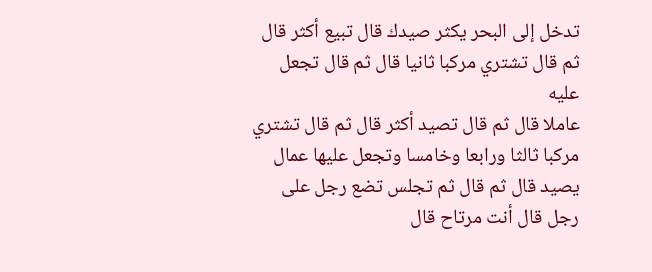تدخل إلى البحر يكثر صيدك قال تبيع أكثر قال ثم قال تشتري مركبا ثانيا قال ثم قال تجعل عليه
عاملا قال ثم قال تصيد أكثر قال ثم قال تشتري مركبا ثالثا ورابعا وخامسا وتجعل عليها عمال يصيد قال ثم قال ثم تجلس تضع رجل على رجل قال أنت مرتاح قال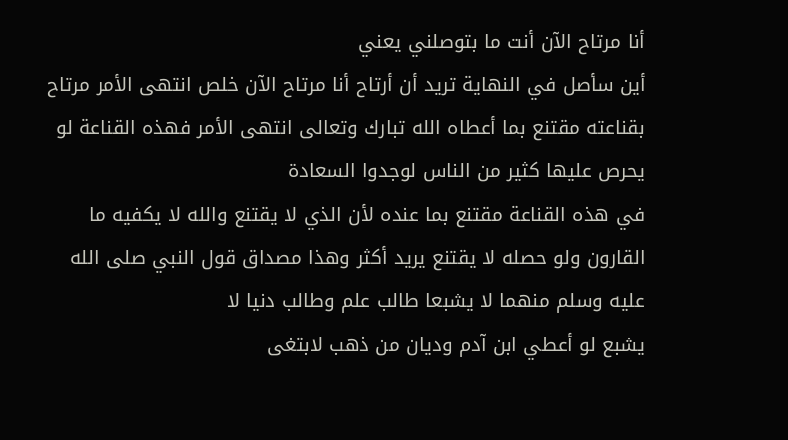أنا مرتاح الآن أنت ما بتوصلني يعني
أين سأصل في النهاية تريد أن أرتاح أنا مرتاح الآن خلص انتهى الأمر مرتاح بقناعته مقتنع بما أعطاه الله تبارك وتعالى انتهى الأمر فهذه القناعة لو يحرص عليها كثير من الناس لوجدوا السعادة
في هذه القناعة مقتنع بما عنده لأن الذي لا يقتنع والله لا يكفيه ما القارون ولو حصله لا يقتنع يريد أكثر وهذا مصداق قول النبي صلى الله عليه وسلم منهما لا يشبعا طالب علم وطالب دنيا لا
يشبع لو أعطي ابن آدم وديان من ذهب لابتغى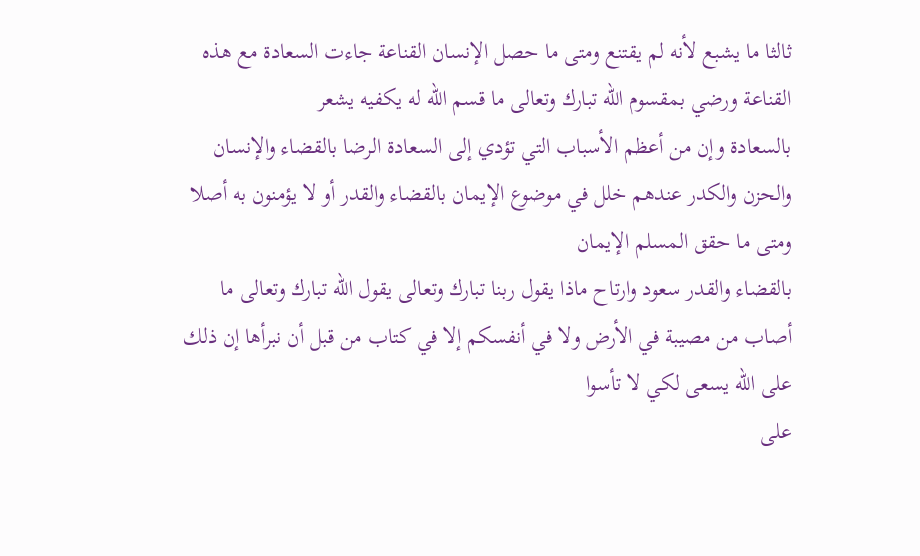ثالثا ما يشبع لأنه لم يقتنع ومتى ما حصل الإنسان القناعة جاءت السعادة مع هذه القناعة ورضي بمقسوم الله تبارك وتعالى ما قسم الله له يكفيه يشعر
بالسعادة وإن من أعظم الأسباب التي تؤدي إلى السعادة الرضا بالقضاء والإنسان والحزن والكدر عندهم خلل في موضوع الإيمان بالقضاء والقدر أو لا يؤمنون به أصلا ومتى ما حقق المسلم الإيمان
بالقضاء والقدر سعود وارتاح ماذا يقول ربنا تبارك وتعالى يقول الله تبارك وتعالى ما أصاب من مصيبة في الأرض ولا في أنفسكم إلا في كتاب من قبل أن نبرأها إن ذلك على الله يسعى لكي لا تأسوا
على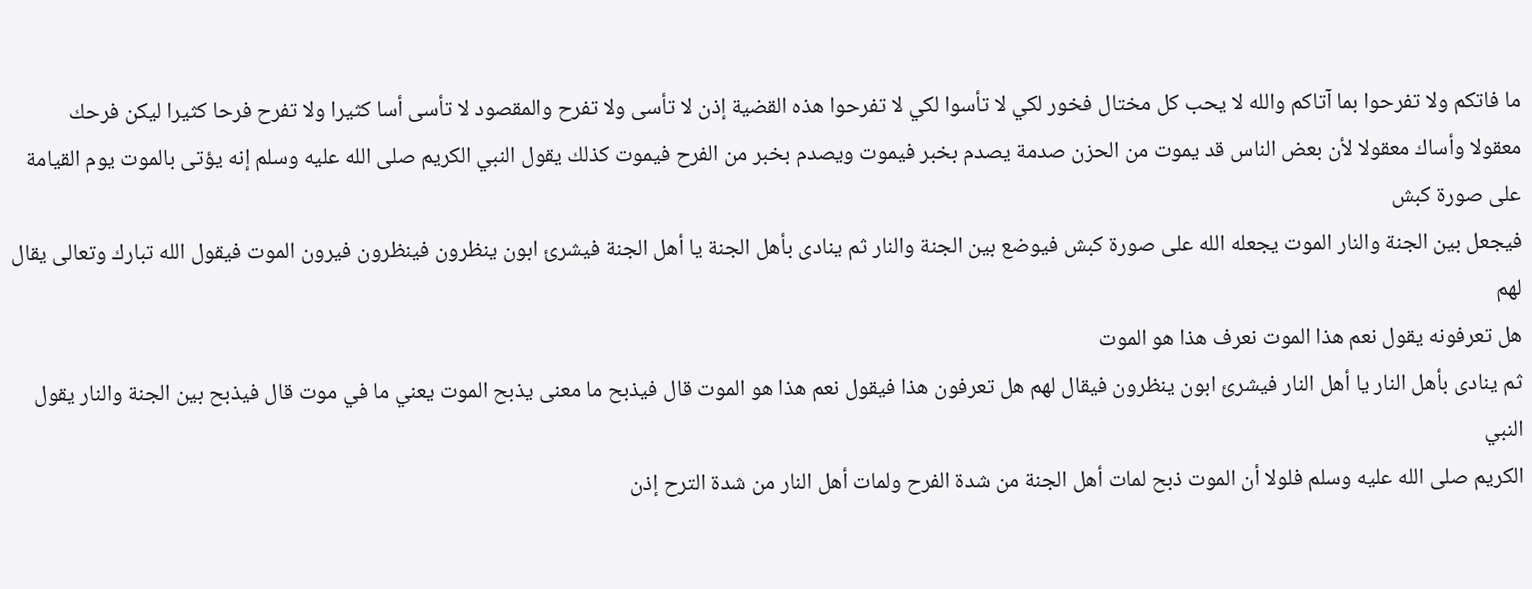ما فاتكم ولا تفرحوا بما آتاكم والله لا يحب كل مختال فخور لكي لا تأسوا لكي لا تفرحوا هذه القضية إذن لا تأسى ولا تفرح والمقصود لا تأسى أسا كثيرا ولا تفرح فرحا كثيرا ليكن فرحك
معقولا وأساك معقولا لأن بعض الناس قد يموت من الحزن صدمة يصدم بخبر فيموت ويصدم بخبر من الفرح فيموت كذلك يقول النبي الكريم صلى الله عليه وسلم إنه يؤتى بالموت يوم القيامة على صورة كبش
فيجعل بين الجنة والنار الموت يجعله الله على صورة كبش فيوضع بين الجنة والنار ثم ينادى بأهل الجنة يا أهل الجنة فيشرئ ابون ينظرون فينظرون فيرون الموت فيقول الله تبارك وتعالى يقال لهم
هل تعرفونه يقول نعم هذا الموت نعرف هذا هو الموت
ثم ينادى بأهل النار يا أهل النار فيشرئ ابون ينظرون فيقال لهم هل تعرفون هذا فيقول نعم هذا هو الموت قال فيذبح ما معنى يذبح الموت يعني ما في موت قال فيذبح بين الجنة والنار يقول النبي
الكريم صلى الله عليه وسلم فلولا أن الموت ذبح لمات أهل الجنة من شدة الفرح ولمات أهل النار من شدة الترح إذن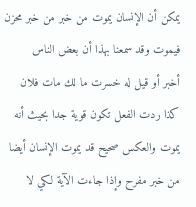يمكن أن الإنسان يموت من خبر من خبر محزن فيموت وقد سمعنا بهذا أن بعض الناس
أخبر أو قيل له خسرت ما لك مات فلان كذا ردت الفعل تكون قوية جدا بحيث أنه يموت والعكس صحيح قد يموت الإنسان أيضا من خبر مفرح وإذا جاءت الآية لكي لا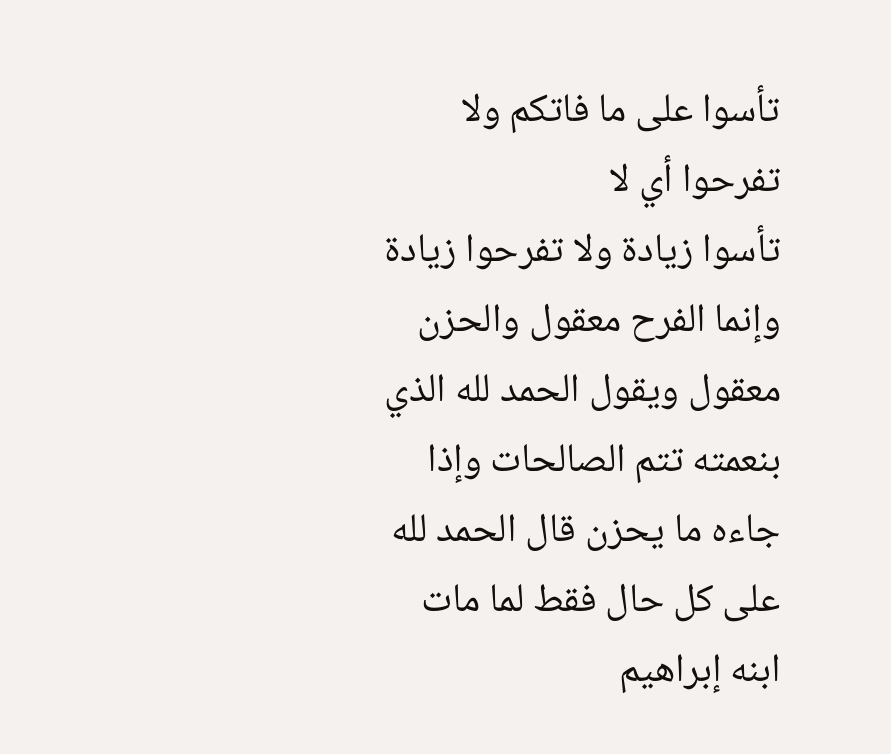تأسوا على ما فاتكم ولا تفرحوا أي لا
تأسوا زيادة ولا تفرحوا زيادة وإنما الفرح معقول والحزن معقول ويقول الحمد لله الذي بنعمته تتم الصالحات وإذا جاءه ما يحزن قال الحمد لله على كل حال فقط لما مات ابنه إبراهيم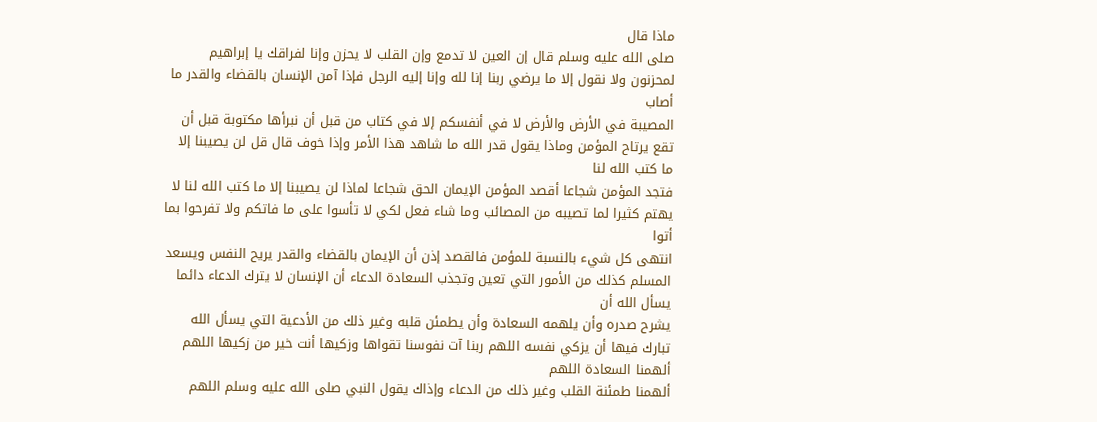ماذا قال
صلى الله عليه وسلم قال إن العين لا تدمع وإن القلب لا يحزن وإنا لفراقك يا إبراهيم لمحزنون ولا نقول إلا ما يرضي ربنا إنا لله وإنا إليه الرجل فإذا آمن الإنسان بالقضاء والقدر ما أصاب
المصيبة في الأرض والأرض لا في أنفسكم إلا في كتاب من قبل أن نبرأها مكتوبة قبل أن تقع يرتاح المؤمن وماذا يقول قدر الله ما شاهد هذا الأمر وإذا خوف قال قل لن يصيبنا إلا ما كتب الله لنا
فتجد المؤمن شجاعا أقصد المؤمن الإيمان الحق شجاعا لماذا لن يصيبنا إلا ما كتب الله لنا لا يهتم كثيرا لما تصيبه من المصائب وما شاء فعل لكي لا تأسوا على ما فاتكم ولا تفرحوا بما أتوا
انتهى كل شيء بالنسبة للمؤمن فالقصد إذن أن الإيمان بالقضاء والقدر يريح النفس ويسعد المسلم كذلك من الأمور التي تعين وتجذب السعادة الدعاء أن الإنسان لا يترك الدعاء دائما يسأل الله أن
يشرح صدره وأن يلهمه السعادة وأن يطمئن قلبه وغير ذلك من الأدعية التي يسأل الله تبارك فيها أن يزكي نفسه اللهم ربنا آت نفوسنا تقواها وزكيها أنت خير من زكيها اللهم ألهمنا السعادة اللهم
ألهمنا طمئنة القلب وغير ذلك من الدعاء وإذاك يقول النبي صلى الله عليه وسلم اللهم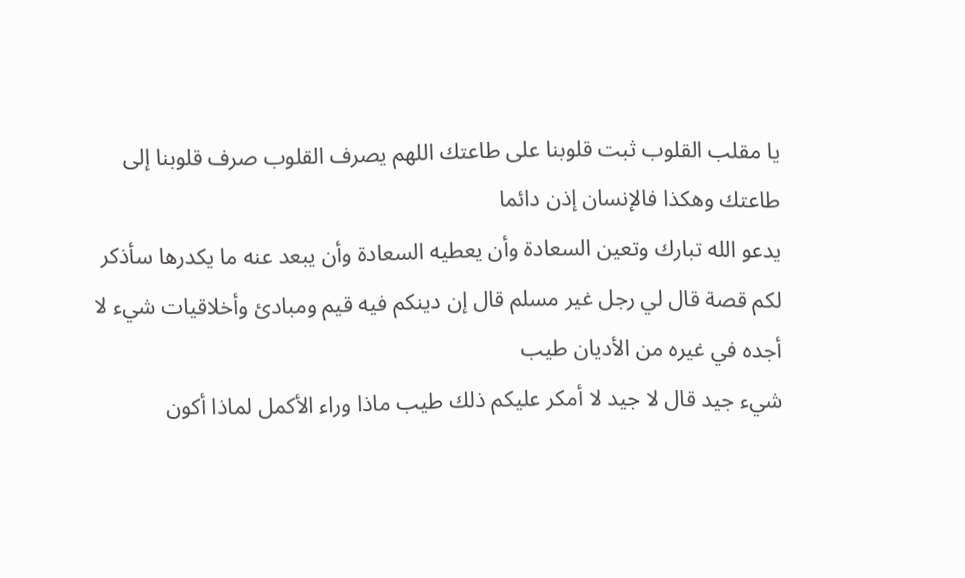يا مقلب القلوب ثبت قلوبنا على طاعتك اللهم يصرف القلوب صرف قلوبنا إلى طاعتك وهكذا فالإنسان إذن دائما
يدعو الله تبارك وتعين السعادة وأن يعطيه السعادة وأن يبعد عنه ما يكدرها سأذكر لكم قصة قال لي رجل غير مسلم قال إن دينكم فيه قيم ومبادئ وأخلاقيات شيء لا أجده في غيره من الأديان طيب
شيء جيد قال لا جيد لا أمكر عليكم ذلك طيب ماذا وراء الأكمل لماذا أكون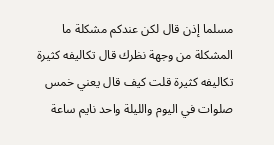مسلما إذن قال لكن عندكم مشكلة ما المشكلة من وجهة نظرك قال تكاليفه كثيرة تكاليفه كثيرة قلت كيف قال يعني خمس
صلوات في اليوم والليلة واحد نايم ساعة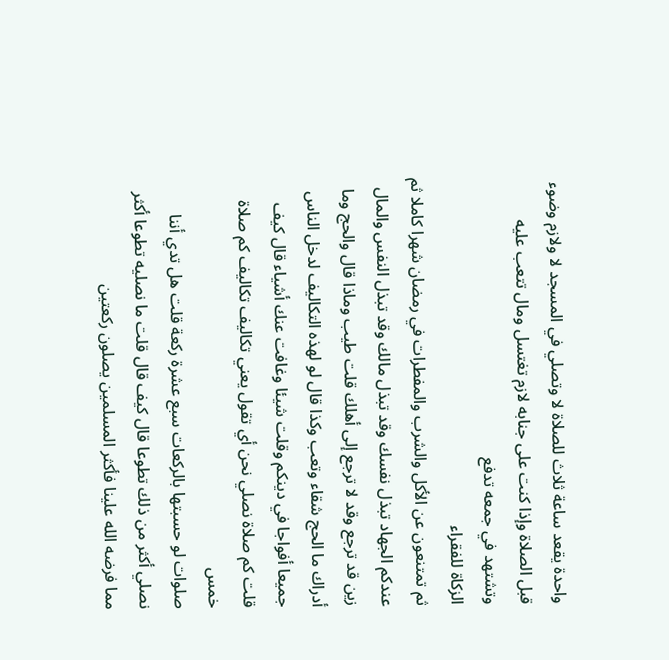واحدة يقعد ساعة ثلاث للصلاة لا وتصلي في المسجد لا ولازم وضوء قبل الصلاة وإذا كنت على جنابه لازم تغتسل ومال تتعب عليه وتشتهد في جمعه تدفع
الزكاة للفقراء
ثم تمتنعون عن الأكل والشرب والمفطرات في رمضان شهرا كاملا ثم عندكم الجهاد تبذل نفسك وقد تبذل مالك وقد تبذل النفس والمال زين قد ترجع وقد لا ترجع إلى أهلك قلت طيب وماذا قال والحج وما
أدراك ما الحج شقاء وتعب وكذا قال لو لهذه التكاليف لدخل الناس جميعا أفواجا في دينكم وقلت شيئا وغافت عنك أشياء قال كيف قلت كم صلاة نصلي نحن أي تقول يعني تكاليف تكاليف كم صلاة خمس
صلوات لو حسبتها بالركعات سبع عشرة ركعة قلت هل تدي أننا نصلي أكثر من ذلك تطوعا قال كيف قال قلت ما نصليه تطوعا أكثر مما فرضه الله علينا فأكثر المسلمين يصلون ركعتين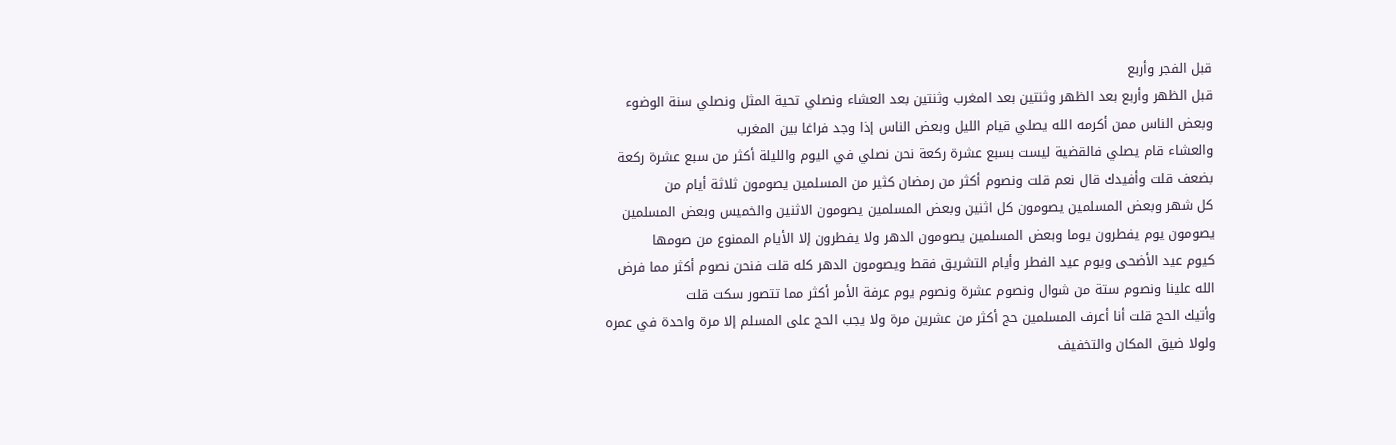قبل الفجر وأربع
قبل الظهر وأربع بعد الظهر وثنتين بعد المغرب وثنتين بعد العشاء ونصلي تحية المثل ونصلي سنة الوضوء وبعض الناس ممن أكرمه الله يصلي قيام الليل وبعض الناس إذا وجد فراغا بين المغرب
والعشاء قام يصلي فالقضية ليست بسبع عشرة ركعة نحن نصلي في اليوم والليلة أكثر من سبع عشرة ركعة بضعف قلت وأفيدك قال نعم قلت ونصوم أكثر من رمضان كثير من المسلمين يصومون ثلاثة أيام من
كل شهر وبعض المسلمين يصومون كل اثنين وبعض المسلمين يصومون الاثنين والخميس وبعض المسلمين يصومون يوم يفطرون يوما وبعض المسلمين يصومون الدهر ولا يفطرون إلا الأيام الممنوع من صومها
كيوم عيد الأضحى ويوم عيد الفطر وأيام التشريق فقط ويصومون الدهر كله قلت فنحن نصوم أكثر مما فرض الله علينا ونصوم ستة من شوال ونصوم عشرة ونصوم يوم عرفة الأمر أكثر مما تتصور سكت قلت
وأتيك الحج قلت أنا أعرف المسلمين حج أكثر من عشرين مرة ولا يجب الحج على المسلم إلا مرة واحدة في عمره ولولا ضيق المكان والتخفيف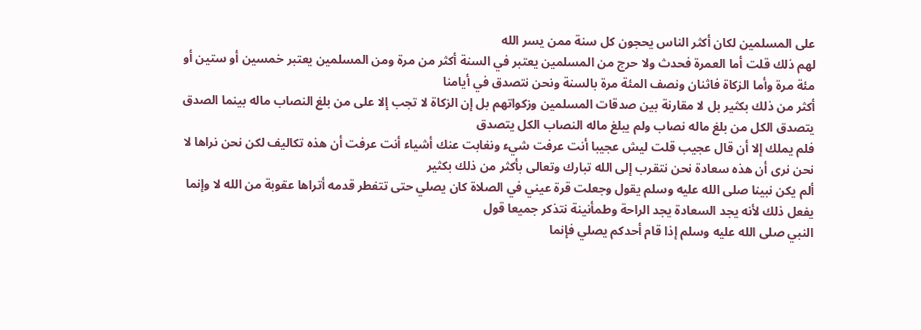على المسلمين لكان أكثر الناس يحجون كل سنة ممن يسر الله
لهم ذلك قلت أما العمرة فحدث ولا حرج من المسلمين يعتبر في السنة أكثر من مرة ومن المسلمين يعتبر خمسين أو ستين أو مئة مرة وأما الزكاة فاثنان ونصف المئة مرة بالسنة ونحن نتصدق في أيامنا
أكثر من ذلك بكثير بل لا مقارنة بين صدقات المسلمين وزكواتهم بل إن الزكاة لا تجب إلا على من بلغ النصاب ماله بينما الصدق يتصدق الكل من بلغ ماله نصاب ولم يبلغ ماله النصاب الكل يتصدق
فلم يملك إلا أن قال عجيب قلت ليش عجيبا أنت عرفت شيء ونغابت عنك أشياء أنت عرفت أن هذه تكاليف لكن نحن نراها لا نحن نرى أن هذه سعادة نحن نتقرب إلى الله تبارك وتعالى بأكثر من ذلك بكثير
ألم يكن نبينا صلى الله عليه وسلم يقول وجعلت قرة عيني في الصلاة كان يصلي حتى تتفطر قدمه أتراها عقوبة من الله لا وإنما يفعل ذلك لأنه يجد السعادة يجد الراحة وطمأنينة نتذكر جميعا قول
النبي صلى الله عليه وسلم إذا قام أحدكم يصلي فإنما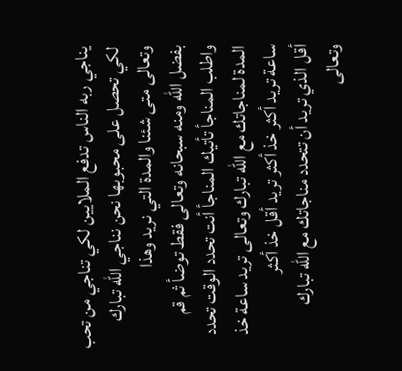يناجي ربه الناس تدفع الملايين لكي تناجي من تحب لكي تحصل على محبوبها نحن نناجي الله تبارك وتعالى متى شئنا والمدة التي نريد وهذا
بفضل الله ومنه سبحانه وتعالى فقط توضأ ثم قم واطلب المناجأ تأتيك المناجأ أنت تحدد الوقت تحدد المدة لمناجاتك مع الله تبارك وتعالى تريد ساعة خذ ساعة تريد أكثر خذ أكثر تريد أقل خذ أكثر
أقل الذي تريد أن تتحدد مناجاتك مع الله تبارك وتعالى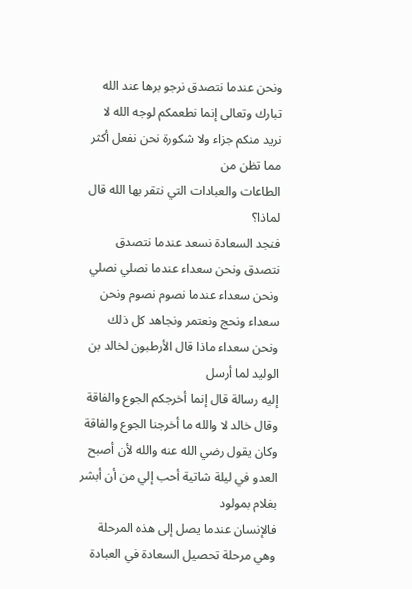ونحن عندما نتصدق نرجو برها عند الله تبارك وتعالى إنما نطعمكم لوجه الله لا نريد منكم جزاء ولا شكورة نحن نفعل أكثر مما تظن من
الطاعات والعبادات التي نتقر بها الله قال لماذا؟
فنجد السعادة نسعد عندما نتصدق نتصدق ونحن سعداء عندما نصلي نصلي ونحن سعداء عندما نصوم نصوم ونحن سعداء ونحج ونعتمر ونجاهد كل ذلك ونحن سعداء ماذا قال الأرطبون لخالد بن الوليد لما أرسل
إليه رسالة قال إنما أخرجكم الجوع والفاقة وقال خالد لا والله ما أخرجنا الجوع والفاقة وكان يقول رضي الله عنه والله لأن أصبح العدو في ليلة شاتية أحب إلي من أن أبشر بغلام بمولود
فالإنسان عندما يصل إلى هذه المرحلة وهي مرحلة تحصيل السعادة في العبادة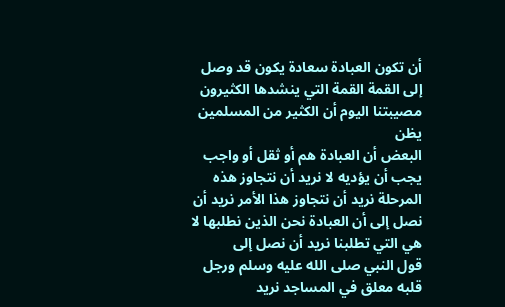أن تكون العبادة سعادة يكون قد وصل إلى القمة القمة التي ينشدها الكثيرون مصيبتنا اليوم أن الكثير من المسلمين يظن
البعض أن العبادة هم أو ثقل أو واجب يجب أن يؤديه لا نريد أن نتجاوز هذه المرحلة نريد أن نتجاوز هذا الأمر نريد أن نصل إلى أن العبادة نحن الذين نطلبها لا هي التي تطلبنا نريد أن نصل إلى
قول النبي صلى الله عليه وسلم ورجل قلبه معلق في المساجد نريد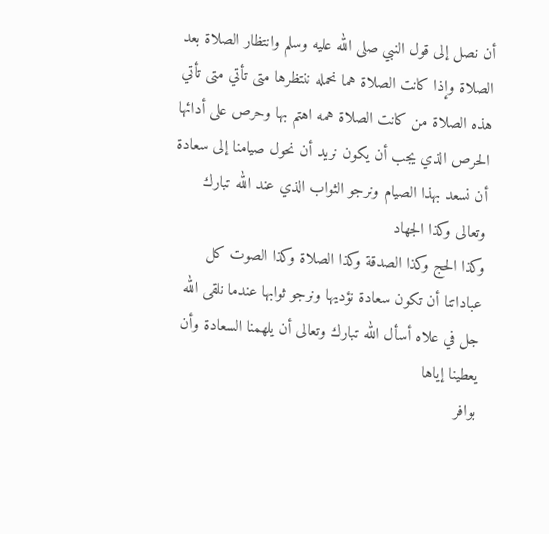أن نصل إلى قول النبي صلى الله عليه وسلم وانتظار الصلاة بعد الصلاة وإذا كانت الصلاة هما نحمله ننتظرها متى تأتي متى تأتي
هذه الصلاة من كانت الصلاة همه اهتم بها وحرص على أدائها الحرص الذي يجب أن يكون نريد أن نحول صيامنا إلى سعادة أن نسعد بهذا الصيام ونرجو الثواب الذي عند الله تبارك وتعالى وكذا الجهاد
وكذا الحج وكذا الصدقة وكذا الصلاة وكذا الصوت كل عباداتنا أن تكون سعادة نؤديها ونرجو ثوابها عندما نلقى الله جل في علاه أسأل الله تبارك وتعالى أن يلهمنا السعادة وأن يعطينا إياها
بوافر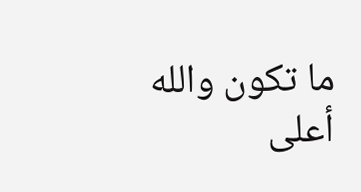ما تكون والله أعلى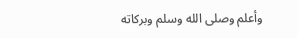وأعلم وصلى الله وسلم وبركاته